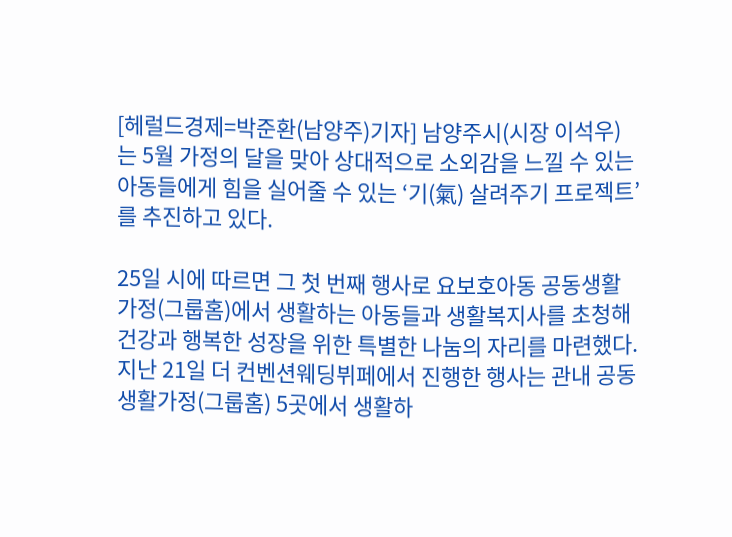[헤럴드경제=박준환(남양주)기자] 남양주시(시장 이석우)는 5월 가정의 달을 맞아 상대적으로 소외감을 느낄 수 있는 아동들에게 힘을 실어줄 수 있는 ‘기(氣) 살려주기 프로젝트’를 추진하고 있다.

25일 시에 따르면 그 첫 번째 행사로 요보호아동 공동생활가정(그룹홈)에서 생활하는 아동들과 생활복지사를 초청해 건강과 행복한 성장을 위한 특별한 나눔의 자리를 마련했다. 지난 21일 더 컨벤션웨딩뷔페에서 진행한 행사는 관내 공동생활가정(그룹홈) 5곳에서 생활하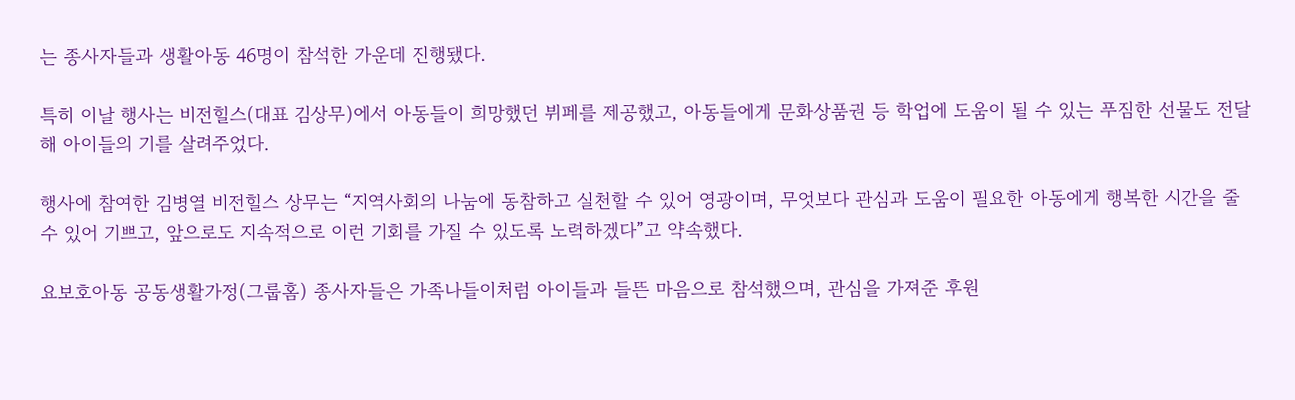는 종사자들과 생활아동 46명이 참석한 가운데 진행됐다.

특히 이날 행사는 비전힐스(대표 김상무)에서 아동들이 희망했던 뷔페를 제공했고, 아동들에게 문화상품권 등 학업에 도움이 될 수 있는 푸짐한 선물도 전달해 아이들의 기를 살려주었다.

행사에 참여한 김병열 비전힐스 상무는 “지역사회의 나눔에 동참하고 실천할 수 있어 영광이며, 무엇보다 관심과 도움이 필요한 아동에게 행복한 시간을 줄 수 있어 기쁘고, 앞으로도 지속적으로 이런 기회를 가질 수 있도록 노력하겠다”고 약속했다.

요보호아동 공동생활가정(그룹홈) 종사자들은 가족나들이처럼 아이들과 들뜬 마음으로 참석했으며, 관심을 가져준 후원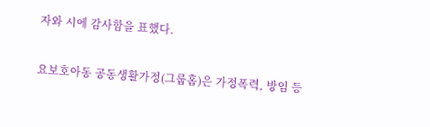자와 시에 감사함을 표했다.

요보호아동 공동생활가정(그룹홈)은 가정폭력, 방임 등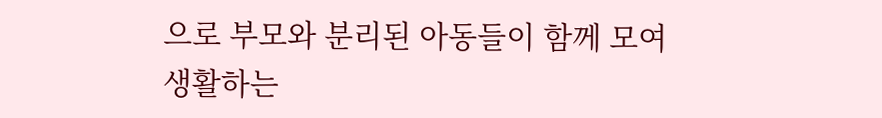으로 부모와 분리된 아동들이 함께 모여 생활하는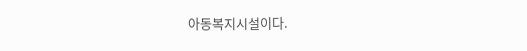아동복지시설이다.